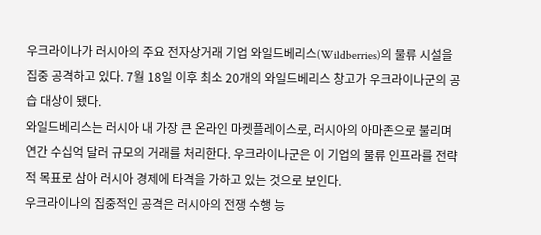우크라이나가 러시아의 주요 전자상거래 기업 와일드베리스(Wildberries)의 물류 시설을 집중 공격하고 있다. 7월 18일 이후 최소 20개의 와일드베리스 창고가 우크라이나군의 공습 대상이 됐다.
와일드베리스는 러시아 내 가장 큰 온라인 마켓플레이스로, 러시아의 아마존으로 불리며 연간 수십억 달러 규모의 거래를 처리한다. 우크라이나군은 이 기업의 물류 인프라를 전략적 목표로 삼아 러시아 경제에 타격을 가하고 있는 것으로 보인다.
우크라이나의 집중적인 공격은 러시아의 전쟁 수행 능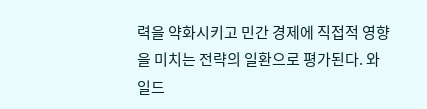력을 약화시키고 민간 경제에 직접적 영향을 미치는 전략의 일환으로 평가된다. 와일드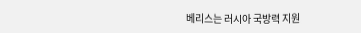베리스는 러시아 국방력 지원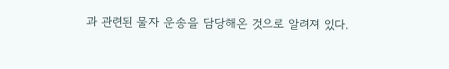과 관련된 물자 운송을 담당해온 것으로 알려져 있다.